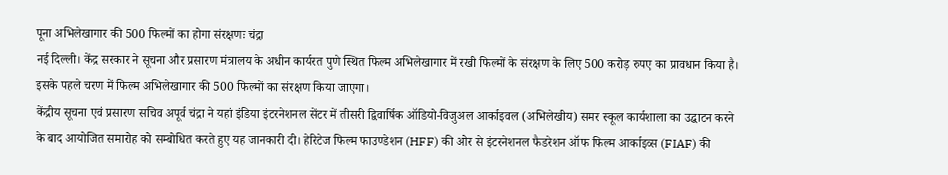पूना अभिलेखागार की 500 फिल्मों का होगा संरक्षणः चंद्रा
नई दिल्ली। केंद्र सरकार ने सूचना और प्रसारण मंत्रालय के अधीन कार्यरत पुणे स्थित फिल्म अभिलेखागार में रखी फिल्मों के संरक्षण के लिए 500 करोड़ रुपए का प्रावधान किया है। इसके पहले चरण में फिल्म अभिलेखागार की 500 फिल्मों का संरक्षण किया जाएगा।
केंद्रीय सूचना एवं प्रसारण सचिव अपूर्व चंद्रा ने यहां इंडिया इंटरनेशनल सेंटर में तीसरी द्विवार्षिक ऑडियो-विजुअल आर्काइवल (अभिलेखीय) समर स्कूल कार्यशाला का उद्घाटन करने के बाद आयोजित समारोह को सम्बोधित करते हुए यह जानकारी दी। हेरिटेज फिल्म फाउण्डेशन (HFF) की ओर से इंटरनेशनल फैडरेशन ऑफ फिल्म आर्काइव्स (FIAF) की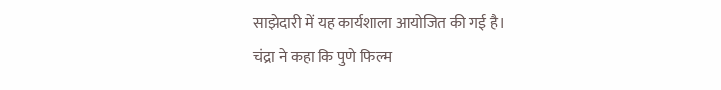साझेदारी में यह कार्यशाला आयोजित की गई है।
चंद्रा ने कहा कि पुणे फिल्म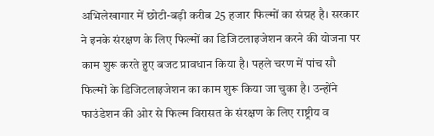अभिलेखागार में छोटी-बड़ी करीब 25 हजार फिल्मों का संग्रह है। सरकार ने इनके संरक्षण के लिए फिल्मों का डिजिटलाइजेशन करने की योजना पर काम शुरू करते हुए बजट प्रावधान किया है। पहले चरण में पांच सौ फिल्मों के डिजिटलाइजेशन का काम शुरू किया जा चुका है। उन्होंने फाउंडेशन की ओर से फिल्म विरासत के संरक्षण के लिए राष्ट्रीय व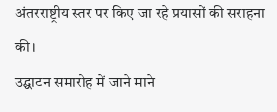अंतरराष्ट्रीय स्तर पर किए जा रहे प्रयासों की सराहना की।
उद्घाटन समारोह में जाने माने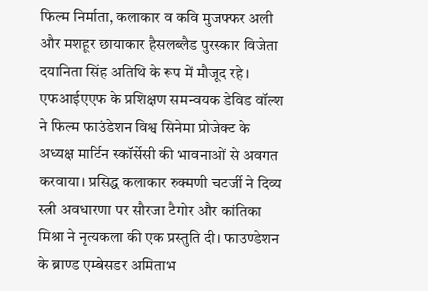फिल्म निर्माता, कलाकार व कवि मुजफ्फर अली और मशहूर छायाकार हैसलब्लैड पुरस्कार विजेता दयानिता सिंह अतिथि के रूप में मौजूद रहे। एफआईएएफ के प्रशिक्षण समन्वयक डेविड वॉल्श ने फिल्म फाउंडेशन विश्व सिनेमा प्रोजेक्ट के अध्यक्ष मार्टिन स्कॉर्सेसी की भावनाओं से अवगत करवाया। प्रसिद्ध कलाकार रुक्मणी चटर्जी ने दिव्य स्त्री अवधारणा पर सौरजा टैगोर और कांतिका मिश्रा ने नृत्यकला की एक प्रस्तुति दी। फाउण्डेशन के ब्राण्ड एम्बेसडर अमिताभ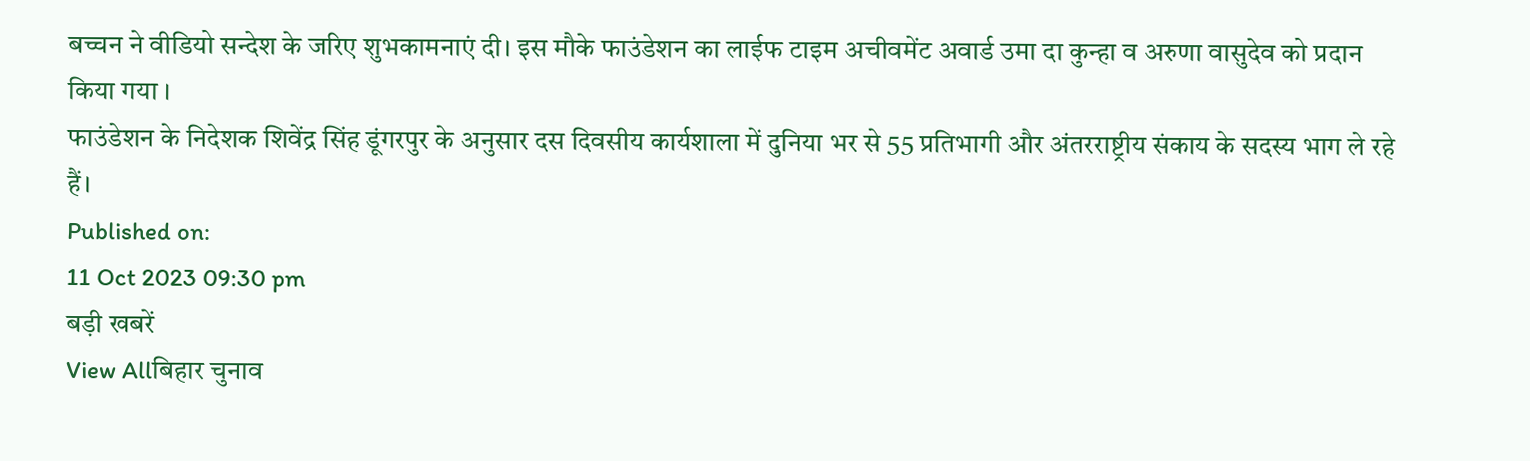बच्चन ने वीडियो सन्देश के जरिए शुभकामनाएं दी। इस मौके फाउंडेशन का लाईफ टाइम अचीवमेंट अवार्ड उमा दा कुन्हा व अरुणा वासुदेव को प्रदान किया गया ।
फाउंडेशन के निदेशक शिवेंद्र सिंह डूंगरपुर के अनुसार दस दिवसीय कार्यशाला में दुनिया भर से 55 प्रतिभागी और अंतरराष्ट्रीय संकाय के सदस्य भाग ले रहे हैं।
Published on:
11 Oct 2023 09:30 pm
बड़ी खबरें
View Allबिहार चुनाव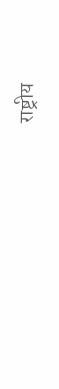राष्ट्रीय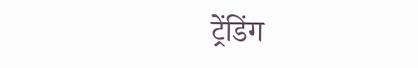ट्रेंडिंग